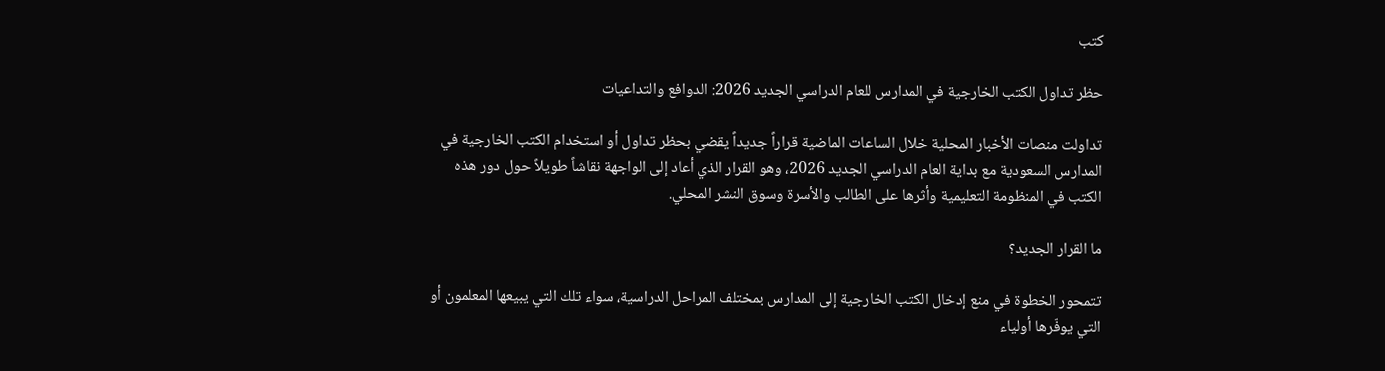كتب

حظر تداول الكتب الخارجية في المدارس للعام الدراسي الجديد 2026: الدوافع والتداعيات

تداولت منصات الأخبار المحلية خلال الساعات الماضية قراراً جديداً يقضي بحظر تداول أو استخدام الكتب الخارجية في المدارس السعودية مع بداية العام الدراسي الجديد 2026، وهو القرار الذي أعاد إلى الواجهة نقاشاً طويلاً حول دور هذه الكتب في المنظومة التعليمية وأثرها على الطالب والأسرة وسوق النشر المحلي.

ما القرار الجديد؟

تتمحور الخطوة في منع إدخال الكتب الخارجية إلى المدارس بمختلف المراحل الدراسية، سواء تلك التي يبيعها المعلمون أو التي يوفّرها أولياء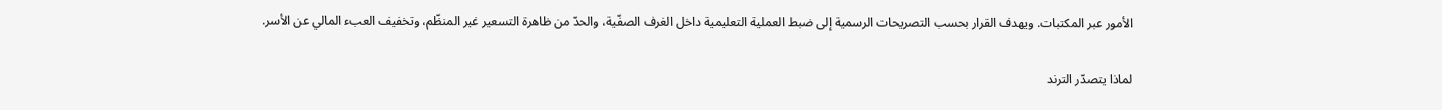الأمور عبر المكتبات. ويهدف القرار بحسب التصريحات الرسمية إلى ضبط العملية التعليمية داخل الغرف الصفّية، والحدّ من ظاهرة التسعير غير المنظّم، وتخفيف العبء المالي عن الأسر.

لماذا يتصدّر الترند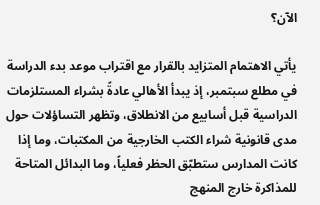الآن؟

يأتي الاهتمام المتزايد بالقرار مع اقتراب موعد بدء الدراسة في مطلع سبتمبر، إذ يبدأ الأهالي عادةً بشراء المستلزمات الدراسية قبل أسابيع من الانطلاق، وتظهر التساؤلات حول مدى قانونية شراء الكتب الخارجية من المكتبات، وما إذا كانت المدارس ستطبّق الحظر فعلياً، وما البدائل المتاحة للمذاكرة خارج المنهج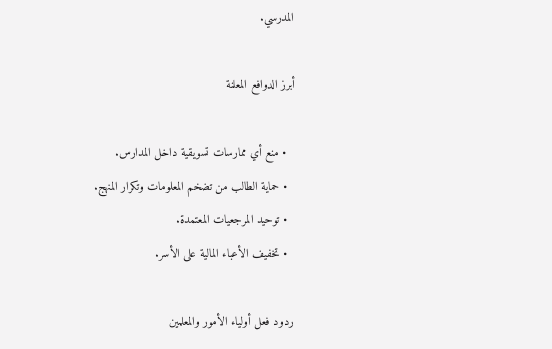المدرسي.

أبرز الدوافع المعلنة

  • منع أي ممارسات تسويقية داخل المدارس.
  • حماية الطالب من تضخم المعلومات وتكرار المنهج.
  • توحيد المرجعيات المعتمدة.
  • تخفيف الأعباء المالية على الأسر.

ردود فعل أولياء الأمور والمعلمين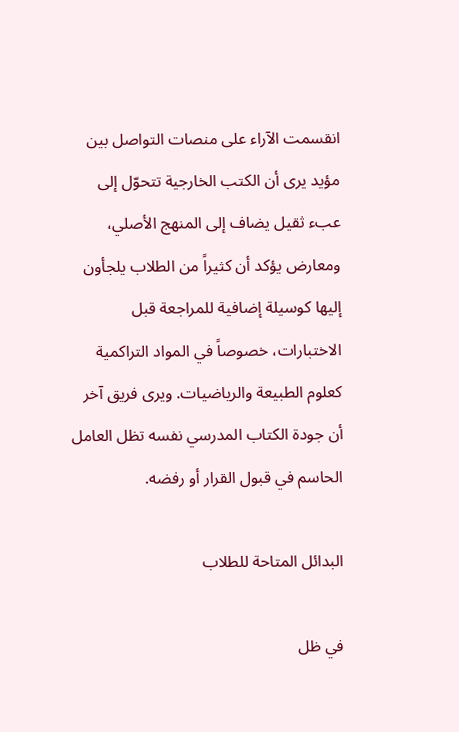انقسمت الآراء على منصات التواصل بين مؤيد يرى أن الكتب الخارجية تتحوّل إلى عبء ثقيل يضاف إلى المنهج الأصلي، ومعارض يؤكد أن كثيراً من الطلاب يلجأون إليها كوسيلة إضافية للمراجعة قبل الاختبارات، خصوصاً في المواد التراكمية كعلوم الطبيعة والرياضيات. ويرى فريق آخر أن جودة الكتاب المدرسي نفسه تظل العامل الحاسم في قبول القرار أو رفضه.

البدائل المتاحة للطلاب

في ظل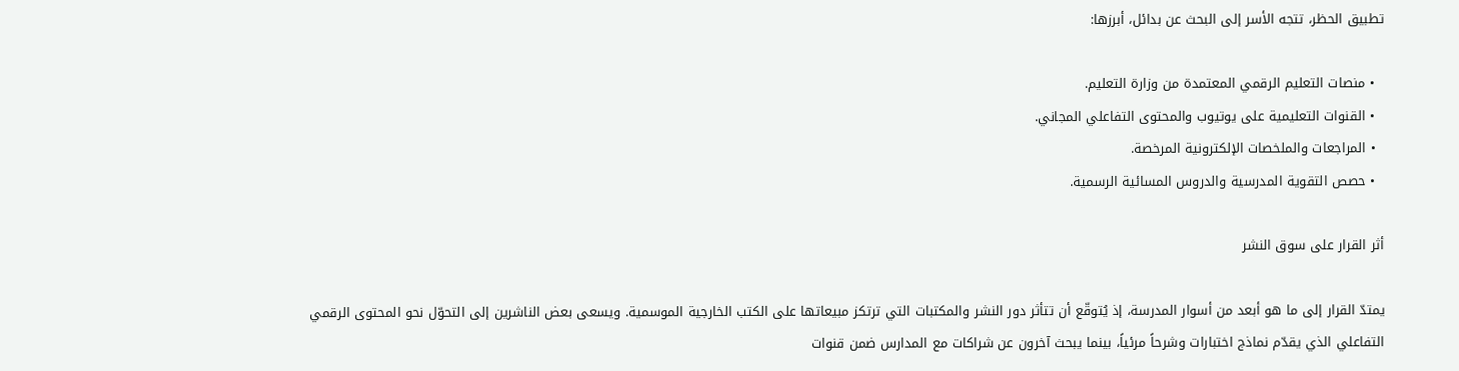تطبيق الحظر، تتجه الأسر إلى البحث عن بدائل، أبرزها:

  • منصات التعليم الرقمي المعتمدة من وزارة التعليم.
  • القنوات التعليمية على يوتيوب والمحتوى التفاعلي المجاني.
  • المراجعات والملخصات الإلكترونية المرخصة.
  • حصص التقوية المدرسية والدروس المسائية الرسمية.

أثر القرار على سوق النشر

يمتدّ القرار إلى ما هو أبعد من أسوار المدرسة، إذ يُتوقّع أن تتأثر دور النشر والمكتبات التي ترتكز مبيعاتها على الكتب الخارجية الموسمية. ويسعى بعض الناشرين إلى التحوّل نحو المحتوى الرقمي التفاعلي الذي يقدّم نماذج اختبارات وشرحاً مرئياً، بينما يبحث آخرون عن شراكات مع المدارس ضمن قنوات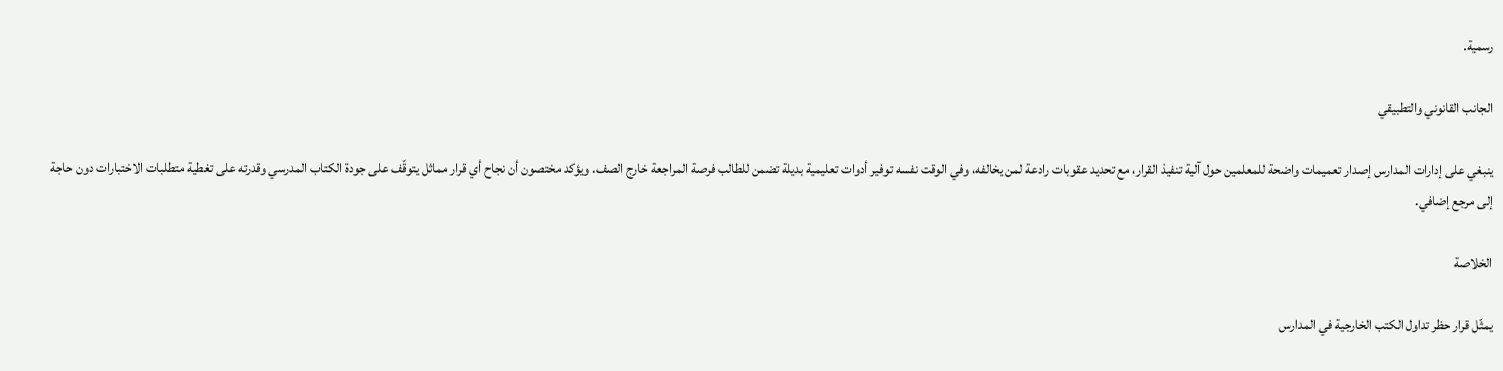رسمية.

الجانب القانوني والتطبيقي

ينبغي على إدارات المدارس إصدار تعميمات واضحة للمعلمين حول آلية تنفيذ القرار، مع تحديد عقوبات رادعة لمن يخالفه، وفي الوقت نفسه توفير أدوات تعليمية بديلة تضمن للطالب فرصة المراجعة خارج الصف. ويؤكد مختصون أن نجاح أي قرار مماثل يتوقّف على جودة الكتاب المدرسي وقدرته على تغطية متطلبات الاختبارات دون حاجة إلى مرجع إضافي.

الخلاصة

يمثّل قرار حظر تداول الكتب الخارجية في المدارس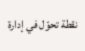نقطة تحوّل في إدارة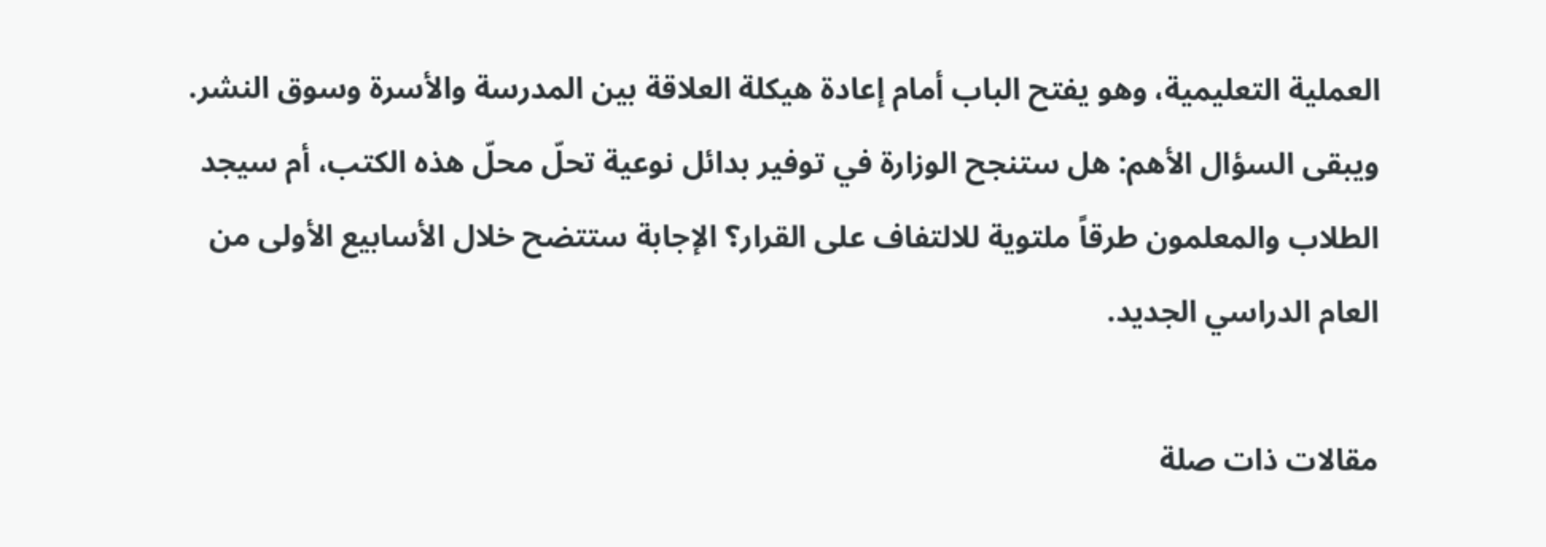العملية التعليمية، وهو يفتح الباب أمام إعادة هيكلة العلاقة بين المدرسة والأسرة وسوق النشر. ويبقى السؤال الأهم: هل ستنجح الوزارة في توفير بدائل نوعية تحلّ محلّ هذه الكتب، أم سيجد الطلاب والمعلمون طرقاً ملتوية للالتفاف على القرار؟ الإجابة ستتضح خلال الأسابيع الأولى من العام الدراسي الجديد.

مقالات ذات صلة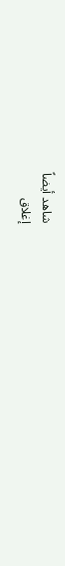شاهد أيضاً
إغلاق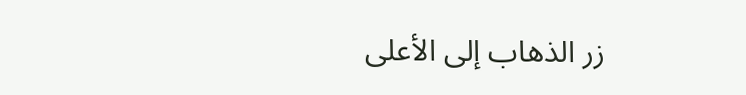زر الذهاب إلى الأعلى